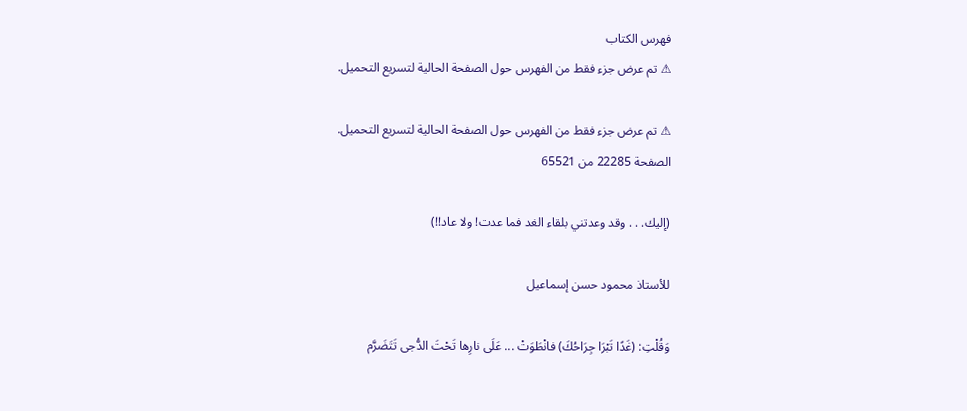فهرس الكتاب
⚠ تم عرض جزء فقط من الفهرس حول الصفحة الحالية لتسريع التحميل.

⚠ تم عرض جزء فقط من الفهرس حول الصفحة الحالية لتسريع التحميل.
الصفحة 22285 من 65521

(إليك. . . وقد وعدتني بلقاء الغد فما عدت! ولا عاد!!)

للأستاذ محمود حسن إسماعيل

وَقُلْتِ: (غَدًا تَبْرَا جِرَاحُكَ) فانْطَوَتْ ... عَلَى نارِها تَحْتَ الدُّجى تَتَضَرَّم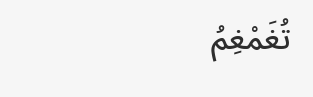تُغَمْغِمُ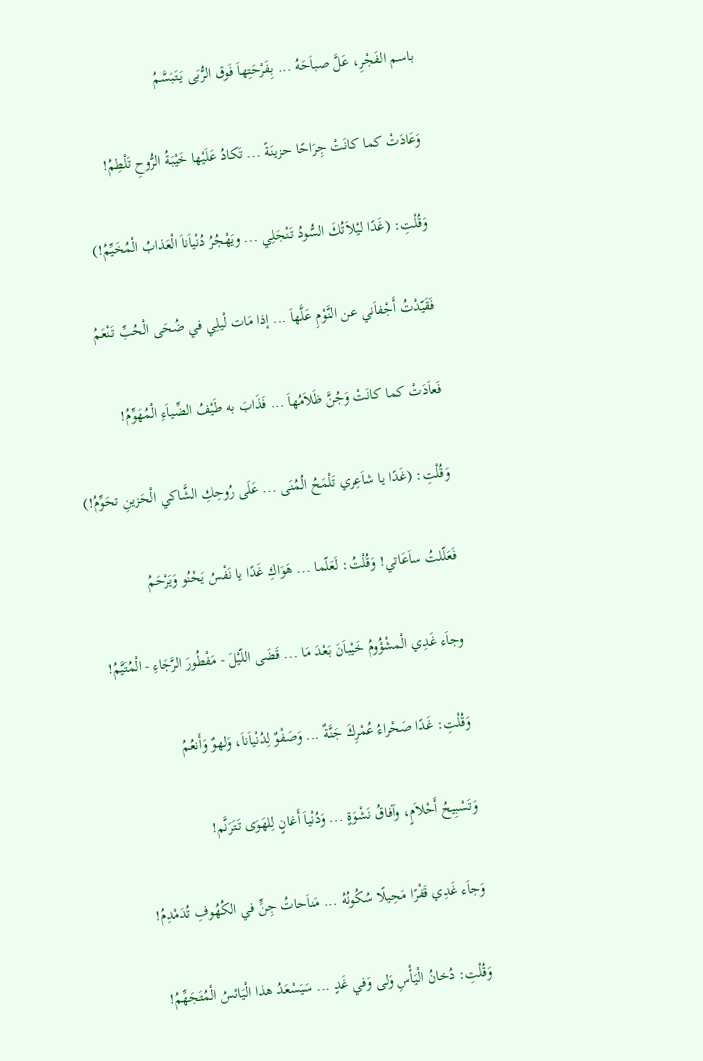باسم الفَجْرِ، عَلَّ صباَحَهُ ... بِفَرْحَتِهاَ فَوق الرُّبَى يَتَبَسَّمُ

وَعَادَتْ كما كانَتْ جِرَاحًا حزينَةً ... تَكادُ عَلَيْها خَيْبَةُ الرُّوحِ تَلْطِمُ!

وَقُلْتِ: (غَدًا ليْلاَتُكَ السُّودُ تَنْجَلِي ... ويَهْجُرُ دُنْياَناَ الْعَذابُ الْمُخَيِّمُ!)

فَقَيّدْتُ أَجْفاَني عن النَّوْمِ عَلَّهاَ ... إذا مَات لْيلِي في ضُحَى الْحُبِّ تَنْعَمُ

فَعاَدَتْ كما كانَتْ وَجُنَّ ظَلاَمُهاَ ... فَذَابَ به طَيْفُ الضِّياَءِ الْمُهَوِّمُ!

وَقُلْتِ: (غَدًا يا شاَعِري تَلْمَحُ الُمُنَى ... عَلَى رُوحِكِ الشَّاكي الْحَزينِ تحَوِّمُ!)

فَعَلّلتُ ساَعَاتي! وَقُلْتُ: لَعَلّما ... هَوَاكِ غَدًا يا نَفْسُ يَحْنُو وَيَرْحَمُ

وجاَء غَدِي الْمشْؤُومُ خَيْباَنَ بَعْدَ مَا ... قَضَى اللّيْلَ - مَفْطُورَ الرَّجَاءِ - الْمُتَيَّمُ!

وَقُلْتِ: غَدًا صَحْراءُ عُمْرِكَ جَنَّةٌ ... وَصَفْوٌ لِدُنْياَناَ، وَلهوٌ وَأَنعُمُ

وَتَسْبِيحُ أَحْلاَمٍ، وآفاقُ نَشْوَةٍ ... وَدُنْياَ أَغانٍ لِلهَوَى تَتَرَنَّم!

وَجاَء غَدِي قَفْرًا مَحِيلًا سُكُونُهُ ... مَناَحاتُ جِنٍّ في الكُهُوفِ تُدَمْدِمُ!

وَقُلْتِ: دُخانُ الْيَأْسِ وَلى وَفي غَدٍ ... سَيَسْعَدُ هذا الْيَائسُ الْمُتَجَهِّمُ!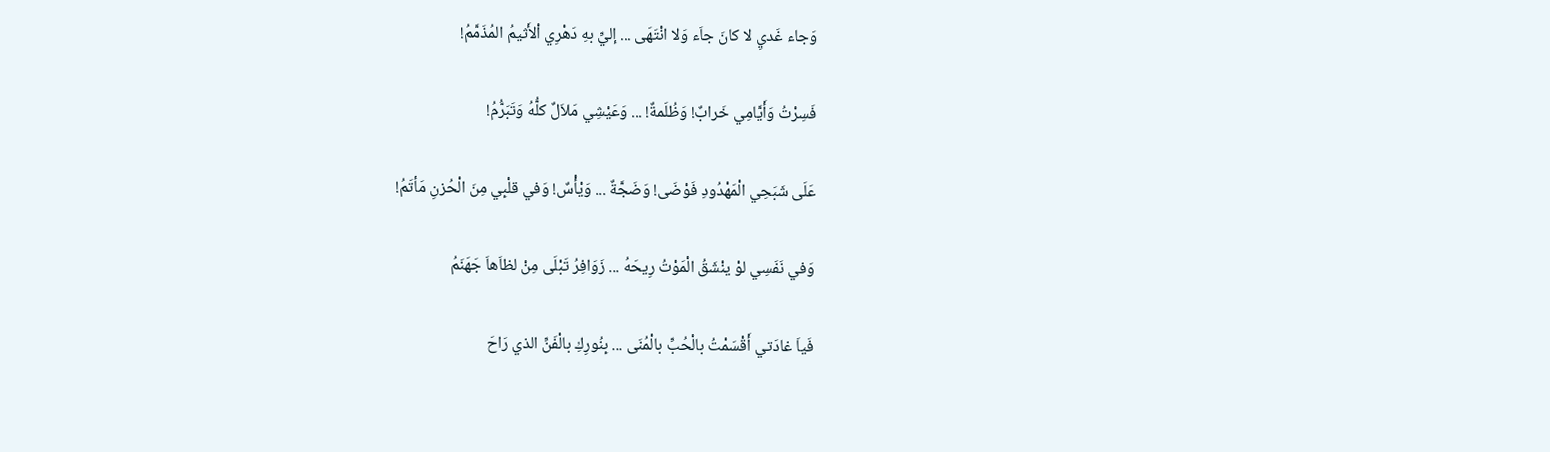وَجاء غَديِ لا كانَ جاَء وَلا انْتَهَى ... إليِّ بهِ دَهْرِي اْلأَثيمُ المُذَمَّمُ!

فَسِرْتُ وَأَيَّامِي خَرابٌ! وَظُلَمةٌ! ... وَعَيْشِي مَلاَلٌ كلُّهُ وَتَبَرُّمُ!

عَلَى شَبَحِي الْمَهْدُودِ فَوْضَى! وَضَجَّةٌ ... وَيْأْسٌ! وَفي قلْبِي مِنَ الْحُزنِ مَأتَمُ!

وَفي نَفَسِي لوْ ينْشَقُ الْمَوْتُ رِيحَهُ ... زَوَافِرُ تَبْلَى مِنْ لظاَهاَ جَهَنَمُ

فَياَ غادَتي أَقْسَمْتُ بالْحُبِّ بالْمُنَى ... بِنُورِكِ بالْفَنِّ الذي رَاحَ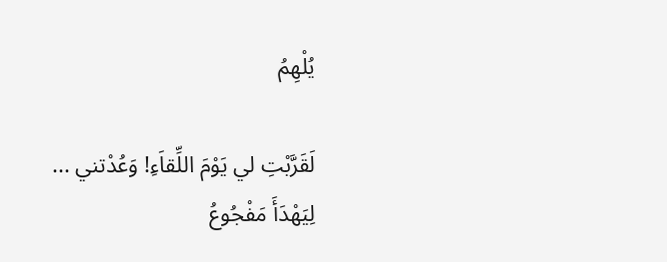يُلْهِمُ

لَقَرَّبْتِ لي يَوْمَ اللِّقاَءِ! وَعُدْتني ... لِيَهْدَأَ مَفْجُوعُ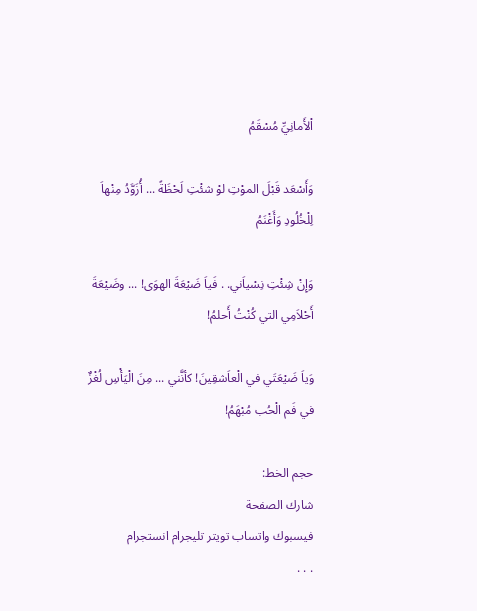اْلأَمانِيِّ مُسْقَمُ

وَأَسْعَد قَبْلَ الموْتِ لوْ شئْتِ لَحْظَةً ... أُزَوَّدُ مِنْهاَ لِلْخُلُودِ وَأَغْنَمُ

وَإِنْ شِئْتِ نِسْياَني. . فَياَ ضَيْعَةَ الهوَى! ... وضَيْعَةَ أَحْلاَمِي التي كُنْتُ أَحلمُ!

وَياَ ضَيْعَتَي في الْعاَشقِينَ! كأنَّني ... مِنَ الْيَأْسِ لُغْزٌ في فَم الْحُب مُبْهَمُ!

حجم الخط:
شارك الصفحة
فيسبوك واتساب تويتر تليجرام انستجرام
. . .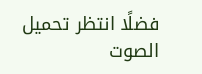فضلًا انتظر تحميل الصوت